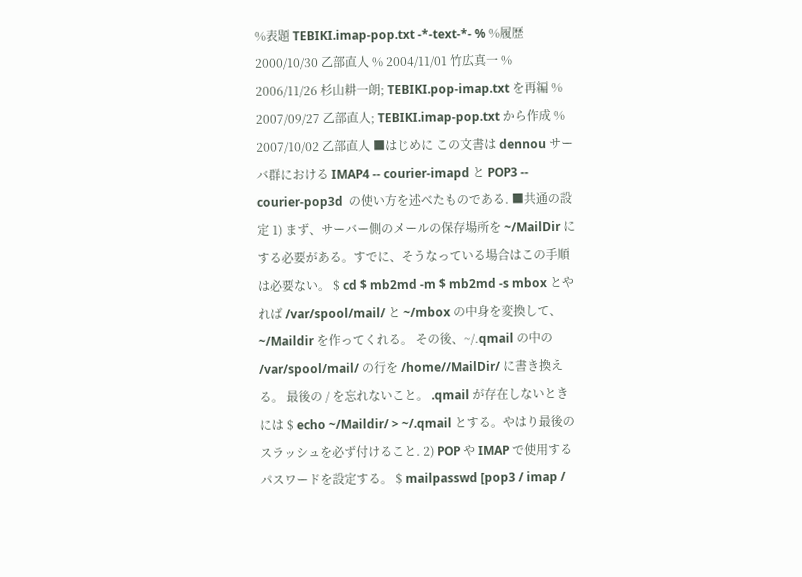%表題 TEBIKI.imap-pop.txt -*-text-*- % %履歴 2000/10/30 乙部直人 % 2004/11/01 竹広真一 % 2006/11/26 杉山耕一朗; TEBIKI.pop-imap.txt を再編 % 2007/09/27 乙部直人; TEBIKI.imap-pop.txt から作成 % 2007/10/02 乙部直人 ■はじめに この文書は dennou サーバ群における IMAP4 -- courier-imapd と POP3 -- courier-pop3d  の使い方を述べたものである. ■共通の設定 1) まず、サーバー側のメールの保存場所を ~/MailDir にする必要がある。すでに、そうなっている場合はこの手順は必要ない。 $ cd $ mb2md -m $ mb2md -s mbox とやれば /var/spool/mail/ と ~/mbox の中身を変換して、~/Maildir を作ってくれる。 その後、~/.qmail の中の /var/spool/mail/ の行を /home//MailDir/ に書き換える。 最後の / を忘れないこと。 .qmail が存在しないときには $ echo ~/Maildir/ > ~/.qmail とする。やはり最後のスラッシュを必ず付けること. 2) POP や IMAP で使用するパスワードを設定する。 $ mailpasswd [pop3 / imap /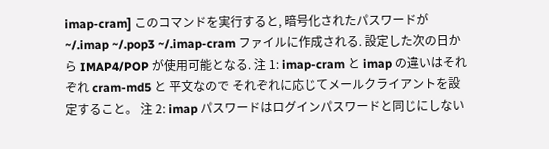imap-cram] このコマンドを実行すると, 暗号化されたパスワードが ~/.imap ~/.pop3 ~/.imap-cram ファイルに作成される. 設定した次の日から IMAP4/POP が使用可能となる. 注 1: imap-cram と imap の違いはそれぞれ cram-md5 と 平文なので それぞれに応じてメールクライアントを設定すること。 注 2: imap パスワードはログインパスワードと同じにしない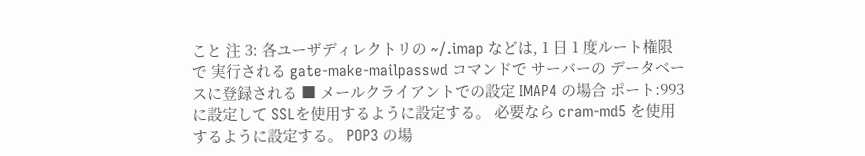こと 注 3: 各ユーザディレクトリの ~/.imap などは, 1 日 1 度ルート権限で 実行される gate-make-mailpasswd コマンドで サーバーの データベースに登録される ■ メールクライアントでの設定 IMAP4 の場合 ポート:993 に設定して SSLを使用するように設定する。 必要なら cram-md5 を使用するように設定する。 POP3 の場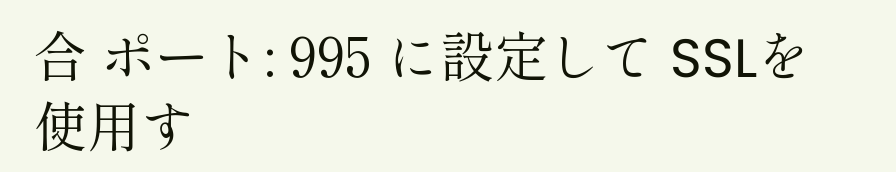合 ポート: 995 に設定して SSLを使用す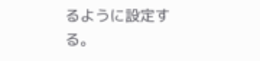るように設定する。